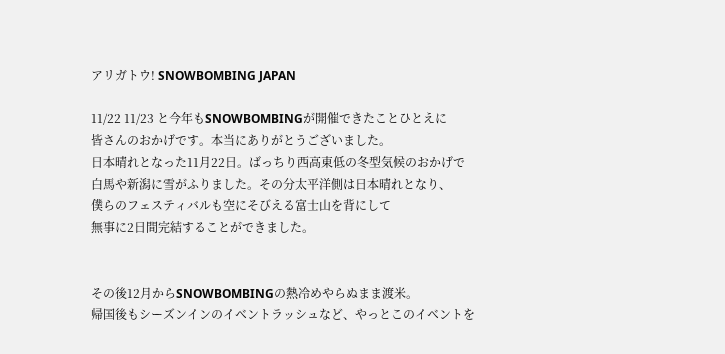アリガトウ! SNOWBOMBING JAPAN

11/22 11/23 と今年もSNOWBOMBINGが開催できたことひとえに
皆さんのおかげです。本当にありがとうございました。
日本晴れとなった11月22日。ばっちり西高東低の冬型気候のおかげで
白馬や新潟に雪がふりました。その分太平洋側は日本晴れとなり、
僕らのフェスティバルも空にそびえる富士山を背にして
無事に2日間完結することができました。


その後12月からSNOWBOMBINGの熱冷めやらぬまま渡米。
帰国後もシーズンインのイベントラッシュなど、やっとこのイベントを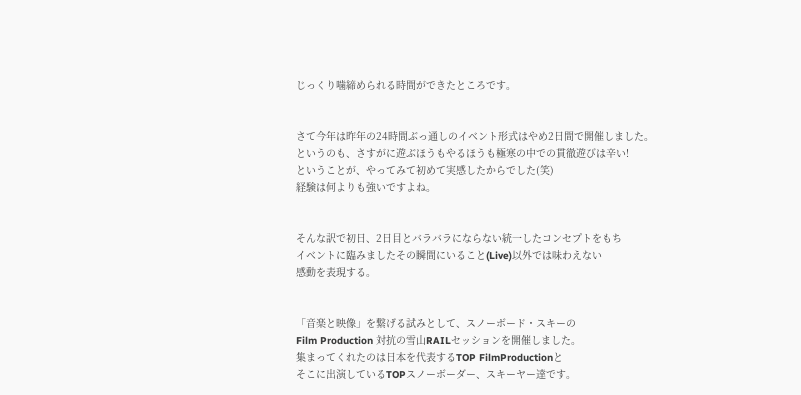じっくり噛締められる時間ができたところです。


さて今年は昨年の24時間ぶっ通しのイベント形式はやめ2日間で開催しました。
というのも、さすがに遊ぶほうもやるほうも極寒の中での貫徹遊びは辛い!
ということが、やってみて初めて実感したからでした(笑)
経験は何よりも強いですよね。


そんな訳で初日、2日目とバラバラにならない統一したコンセプトをもち
イベントに臨みましたその瞬間にいること(Live)以外では味わえない
感動を表現する。


「音楽と映像」を繋げる試みとして、スノーボード・スキーの
Film Production 対抗の雪山RAILセッションを開催しました。
集まってくれたのは日本を代表するTOP FilmProductionと
そこに出演しているTOPスノーボーダー、スキーヤー達です。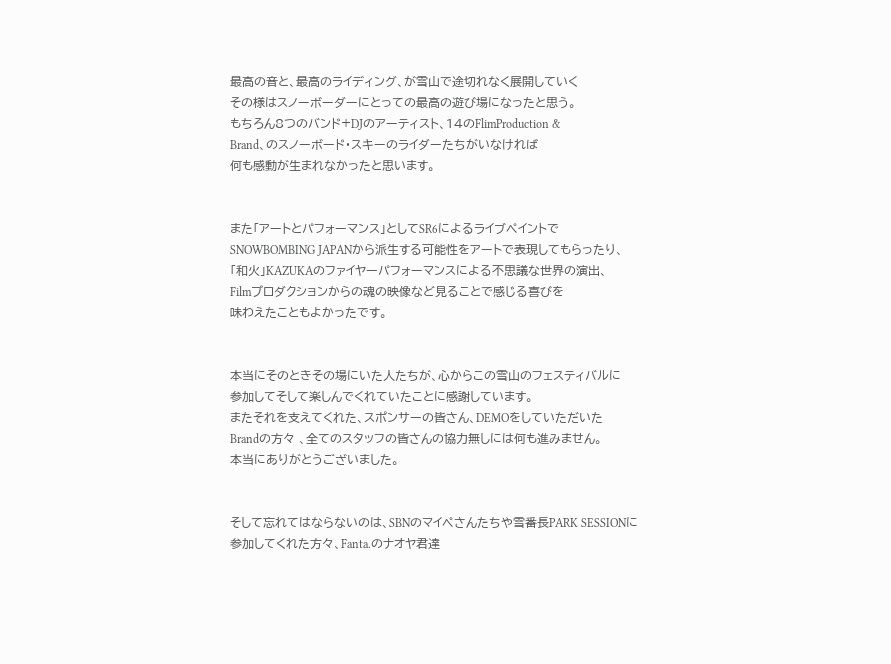最高の音と、最高のライディング、が雪山で途切れなく展開していく
その様はスノーボーダーにとっての最高の遊び場になったと思う。
もちろん8つのバンド+DJのアーティスト、14のFlimProduction &
Brand、のスノーボード・スキーのライダーたちがいなければ
何も感動が生まれなかったと思います。


また「アートとパフォーマンス」としてSR6によるライブペイントで
SNOWBOMBING JAPANから派生する可能性をアートで表現してもらったり、
「和火」KAZUKAのファイヤーパフォーマンスによる不思議な世界の演出、
Filmプロダクションからの魂の映像など見ることで感じる喜びを
味わえたこともよかったです。


本当にそのときその場にいた人たちが、心からこの雪山のフェスティバルに
参加してそして楽しんでくれていたことに感謝しています。
またそれを支えてくれた、スポンサーの皆さん、DEMOをしていただいた
Brandの方々 、全てのスタッフの皆さんの協力無しには何も進みません。
本当にありがとうございました。


そして忘れてはならないのは、SBNのマイペさんたちや雪番長PARK SESSIONに
参加してくれた方々、Fanta.のナオヤ君達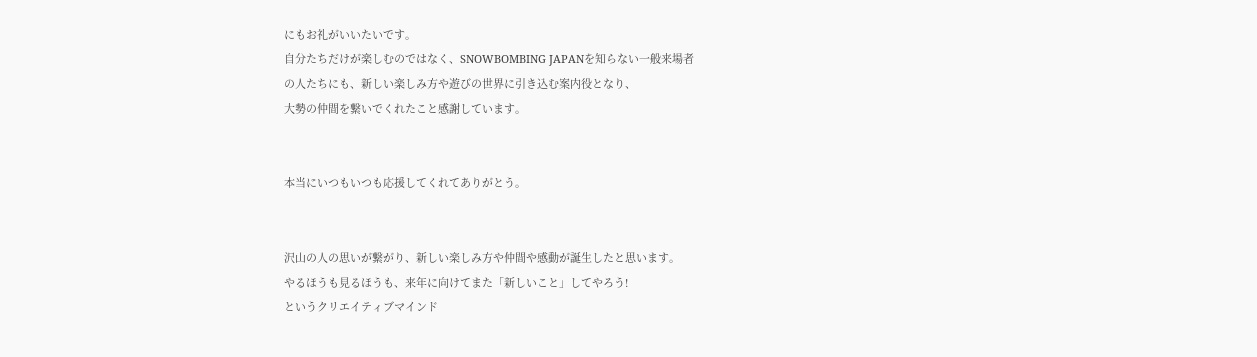にもお礼がいいたいです。
自分たちだけが楽しむのではなく、SNOWBOMBING JAPANを知らない一般来場者
の人たちにも、新しい楽しみ方や遊びの世界に引き込む案内役となり、
大勢の仲間を繋いでくれたこと感謝しています。


本当にいつもいつも応援してくれてありがとう。


沢山の人の思いが繋がり、新しい楽しみ方や仲間や感動が誕生したと思います。
やるほうも見るほうも、来年に向けてまた「新しいこと」してやろう!
というクリエイティブマインド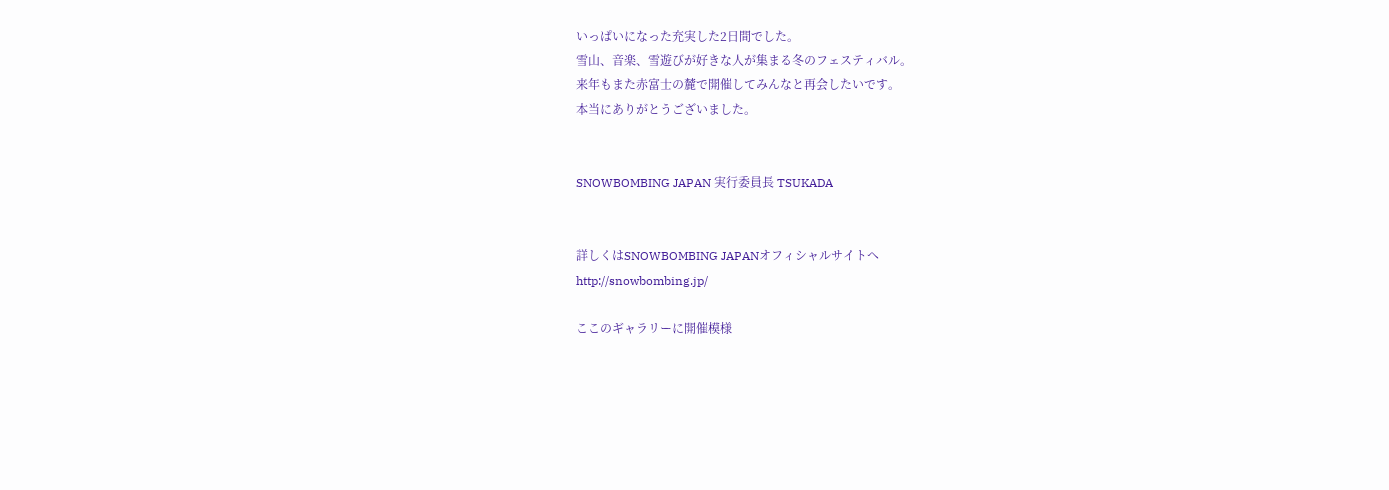いっぱいになった充実した2日間でした。
雪山、音楽、雪遊びが好きな人が集まる冬のフェスティバル。
来年もまた赤富士の麓で開催してみんなと再会したいです。
本当にありがとうございました。


SNOWBOMBING JAPAN 実行委員長 TSUKADA


詳しくはSNOWBOMBING JAPANオフィシャルサイトへ
http://snowbombing.jp/

ここのギャラリーに開催模様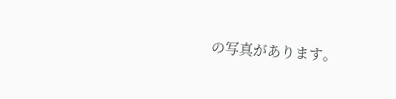の写真があります。